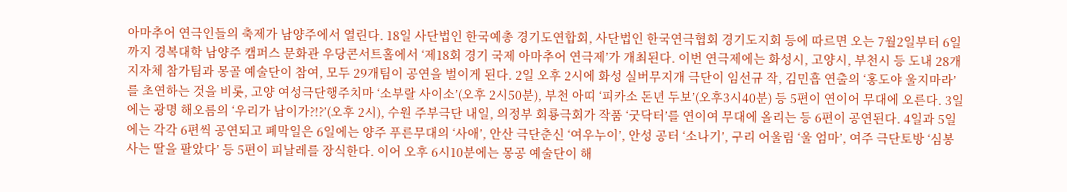아마추어 연극인들의 축제가 남양주에서 열린다. 18일 사단법인 한국예총 경기도연합회, 사단법인 한국연극협회 경기도지회 등에 따르면 오는 7월2일부터 6일까지 경복대학 남양주 캠퍼스 문화관 우당콘서트홀에서 ‘제18회 경기 국제 아마추어 연극제’가 개최된다. 이번 연극제에는 화성시, 고양시, 부천시 등 도내 28개 지자체 참가팀과 몽골 예술단이 참여, 모두 29개팀이 공연을 벌이게 된다. 2일 오후 2시에 화성 실버무지개 극단이 임선규 작, 김민흡 연출의 ‘홍도야 울지마라’를 초연하는 것을 비롯, 고양 여성극단행주치마 ‘소부랄 사이소’(오후 2시50분), 부천 아띠 ‘피카소 돈년 두보’(오후3시40분) 등 5편이 연이어 무대에 오른다. 3일에는 광명 해오름의 ‘우리가 남이가?!?’(오후 2시), 수원 주부극단 내일, 의정부 회룡극회가 작품 ‘굿닥터’를 연이여 무대에 올리는 등 6편이 공연된다. 4일과 5일에는 각각 6편씩 공연되고 폐막일은 6일에는 양주 푸른무대의 ‘사애’, 안산 극단춘신 ‘여우누이’, 안성 공터 ‘소나기’, 구리 어울림 ‘울 엄마’, 여주 극단토방 ‘심봉사는 딸을 팔았다’ 등 5편이 피날레를 장식한다. 이어 오후 6시10분에는 몽공 예술단이 해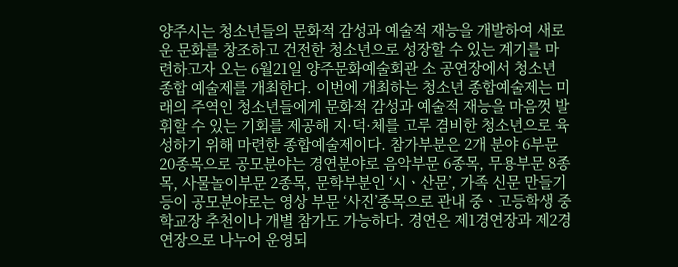양주시는 청소년들의 문화적 감성과 예술적 재능을 개발하여 새로운 문화를 창조하고 건전한 청소년으로 성장할 수 있는 계기를 마련하고자 오는 6월21일 양주문화예술회관 소 공연장에서 청소년 종합 예술제를 개최한다. 이번에 개최하는 청소년 종합예술제는 미래의 주역인 청소년들에게 문화적 감성과 예술적 재능을 마음껏 발휘할 수 있는 기회를 제공해 지·덕·체를 고루 겸비한 청소년으로 육성하기 위해 마련한 종합예술제이다. 참가부분은 2개 분야 6부문 20종목으로 공모분야는 경연분야로 음악부문 6종목, 무용부문 8종목, 사물놀이부문 2종목, 문학부분인 ‘시ㆍ산문’, 가족 신문 만들기 등이 공모분야로는 영상 부문 ‘사진’종목으로 관내 중ㆍ고등학생 중 학교장 추천이나 개별 참가도 가능하다. 경연은 제1경연장과 제2경연장으로 나누어 운영되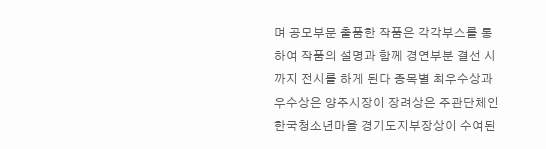며 공모부문 출품한 작품은 각각부스를 통하여 작품의 설명과 함께 경연부분 결선 시 까지 전시를 하게 된다 종목별 최우수상과 우수상은 양주시장이 장려상은 주관단체인 한국청소년마을 경기도지부장상이 수여된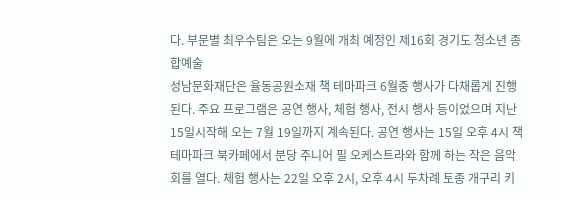다. 부문별 최우수팀은 오는 9월에 개최 예정인 제16회 경기도 청소년 종합예술
성남문화재단은 율동공원소재 책 테마파크 6월중 행사가 다채롭게 진행된다. 주요 프로그램은 공연 행사, 체험 행사, 전시 행사 등이었으며 지난 15일시작해 오는 7월 19일까지 계속된다. 공연 행사는 15일 오후 4시 책 테마파크 북카페에서 분당 주니어 필 오케스트라와 함께 하는 작은 음악회를 열다. 체험 행사는 22일 오후 2시, 오후 4시 두차례 토종 개구리 키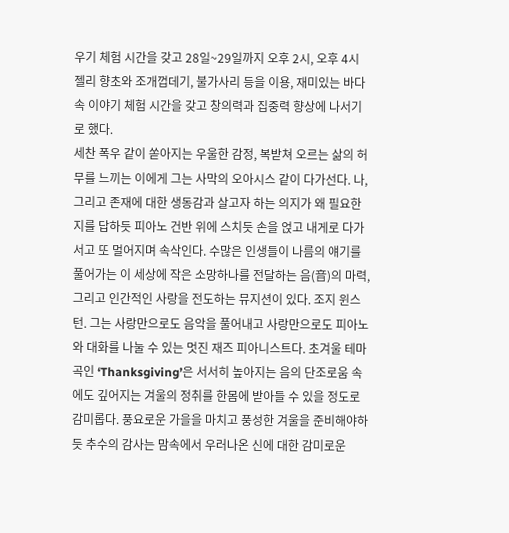우기 체험 시간을 갖고 28일~29일까지 오후 2시, 오후 4시 젤리 향초와 조개껍데기, 불가사리 등을 이용, 재미있는 바다 속 이야기 체험 시간을 갖고 창의력과 집중력 향상에 나서기로 했다.
세찬 폭우 같이 쏟아지는 우울한 감정, 복받쳐 오르는 삶의 허무를 느끼는 이에게 그는 사막의 오아시스 같이 다가선다. 나, 그리고 존재에 대한 생동감과 살고자 하는 의지가 왜 필요한지를 답하듯 피아노 건반 위에 스치듯 손을 얹고 내게로 다가서고 또 멀어지며 속삭인다. 수많은 인생들이 나름의 얘기를 풀어가는 이 세상에 작은 소망하나를 전달하는 음(音)의 마력, 그리고 인간적인 사랑을 전도하는 뮤지션이 있다. 조지 윈스턴. 그는 사랑만으로도 음악을 풀어내고 사랑만으로도 피아노와 대화를 나눌 수 있는 멋진 재즈 피아니스트다. 초겨울 테마곡인 ‘Thanksgiving’은 서서히 높아지는 음의 단조로움 속에도 깊어지는 겨울의 정취를 한몸에 받아들 수 있을 정도로 감미롭다. 풍요로운 가을을 마치고 풍성한 겨울을 준비해야하듯 추수의 감사는 맘속에서 우러나온 신에 대한 감미로운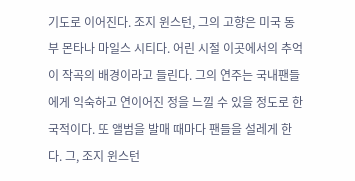기도로 이어진다. 조지 윈스턴, 그의 고향은 미국 동부 몬타나 마일스 시티다. 어린 시절 이곳에서의 추억이 작곡의 배경이라고 들린다. 그의 연주는 국내팬들에게 익숙하고 연이어진 정을 느낄 수 있을 정도로 한국적이다. 또 앨범을 발매 때마다 팬들을 설레게 한다. 그, 조지 윈스턴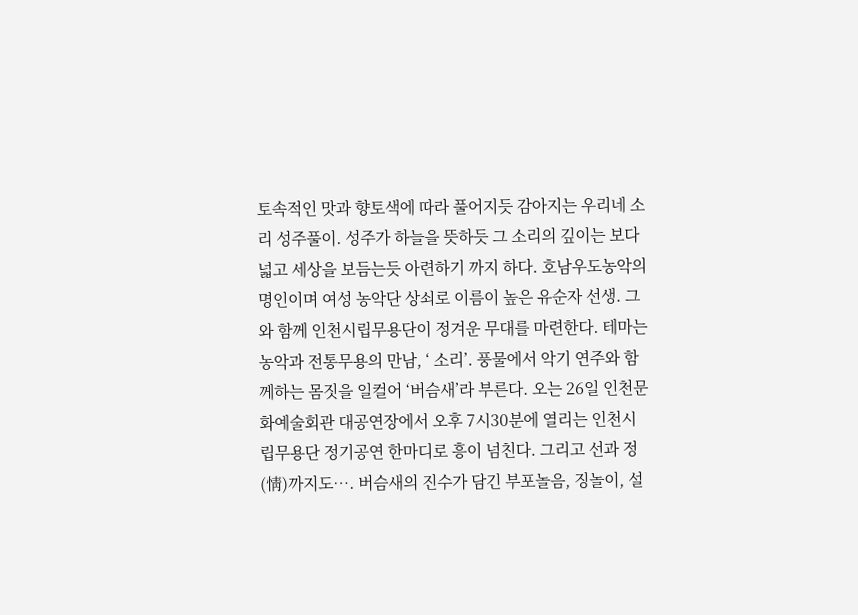토속적인 맛과 향토색에 따라 풀어지듯 감아지는 우리네 소리 성주풀이. 성주가 하늘을 뜻하듯 그 소리의 깊이는 보다 넓고 세상을 보듬는듯 아련하기 까지 하다. 호남우도농악의 명인이며 여성 농악단 상쇠로 이름이 높은 유순자 선생. 그와 함께 인천시립무용단이 정겨운 무대를 마련한다. 테마는 농악과 전통무용의 만남, ‘ 소리’. 풍물에서 악기 연주와 함께하는 몸짓을 일컬어 ‘버슴새’라 부른다. 오는 26일 인천문화예술회관 대공연장에서 오후 7시30분에 열리는 인천시립무용단 정기공연 한마디로 흥이 넘친다. 그리고 선과 정(情)까지도…. 버슴새의 진수가 담긴 부포놀음, 징놀이, 설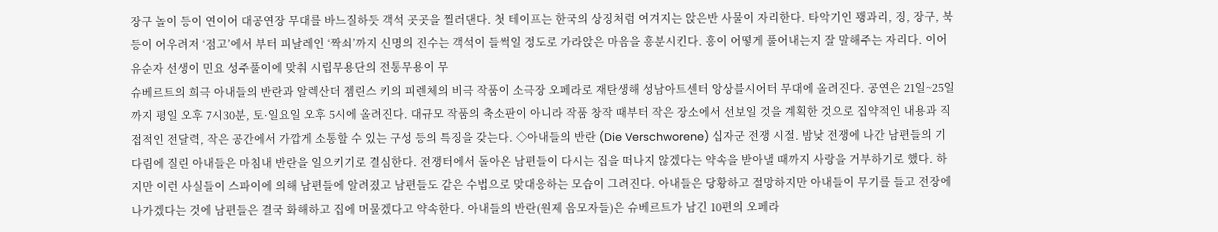장구 놀이 등이 연이어 대공연장 무대를 바느질하듯 객석 곳곳을 찔러댄다. 첫 테이프는 한국의 상징처럼 여겨지는 앉은반 사물이 자리한다. 타악기인 꽹과리, 징, 장구, 북 등이 어우려저 ‘점고’에서 부터 피날레인 ‘짝쇠’까지 신명의 진수는 객석이 들썩일 정도로 가라앉은 마음을 흥분시킨다. 흥이 어떻게 풀어내는지 잘 말해주는 자리다. 이어 유순자 선생이 민요 성주풀이에 맞춰 시립무용단의 전통무용이 무
슈베르트의 희극 아내들의 반란과 알렉산더 젬린스 키의 피렌체의 비극 작품이 소극장 오페라로 재탄생해 성남아트센터 앙상블시어터 무대에 올려진다. 공연은 21일~25일까지 평일 오후 7시30분, 토·일요일 오후 5시에 올려진다. 대규모 작품의 축소판이 아니라 작품 창작 때부터 작은 장소에서 선보일 것을 계획한 것으로 집약적인 내용과 직접적인 전달력, 작은 공간에서 가깝게 소통할 수 있는 구성 등의 특징을 갖는다. ◇아내들의 반란 (Die Verschworene) 십자군 전쟁 시절. 밤낮 전쟁에 나간 남편들의 기다림에 질린 아내들은 마침내 반란을 일으키기로 결심한다. 전쟁터에서 돌아온 남편들이 다시는 집을 떠나지 않겠다는 약속을 받아낼 때까지 사랑을 거부하기로 했다. 하지만 이런 사실들이 스파이에 의해 남편들에 알려졌고 남편들도 같은 수법으로 맞대응하는 모습이 그려진다. 아내들은 당황하고 절망하지만 아내들이 무기를 들고 전장에 나가겠다는 것에 남편들은 결국 화해하고 집에 머물겠다고 약속한다. 아내들의 반란(원제 음모자들)은 슈베르트가 남긴 10편의 오페라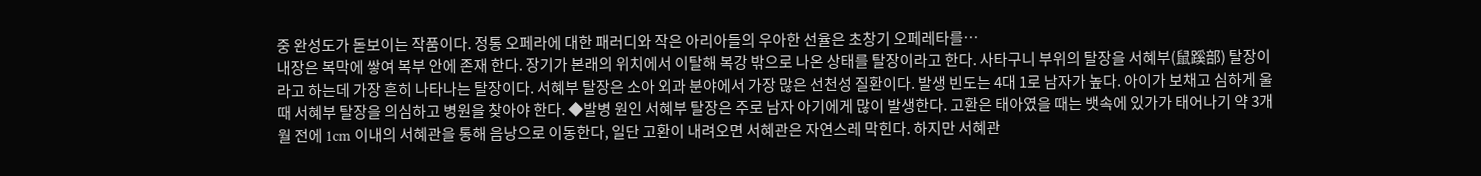중 완성도가 돋보이는 작품이다. 정통 오페라에 대한 패러디와 작은 아리아들의 우아한 선율은 초창기 오페레타를…
내장은 복막에 쌓여 복부 안에 존재 한다. 장기가 본래의 위치에서 이탈해 복강 밖으로 나온 상태를 탈장이라고 한다. 사타구니 부위의 탈장을 서혜부(鼠蹊部) 탈장이라고 하는데 가장 흔히 나타나는 탈장이다. 서혜부 탈장은 소아 외과 분야에서 가장 많은 선천성 질환이다. 발생 빈도는 4대 1로 남자가 높다. 아이가 보채고 심하게 울 때 서혜부 탈장을 의심하고 병원을 찾아야 한다. ◆발병 원인 서혜부 탈장은 주로 남자 아기에게 많이 발생한다. 고환은 태아였을 때는 뱃속에 있가가 태어나기 약 3개월 전에 1cm 이내의 서혜관을 통해 음낭으로 이동한다, 일단 고환이 내려오면 서혜관은 자연스레 막힌다. 하지만 서혜관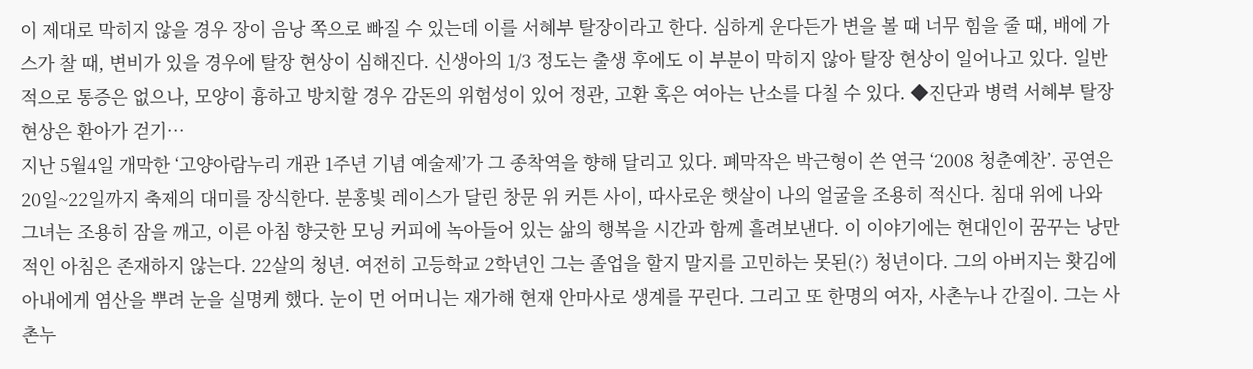이 제대로 막히지 않을 경우 장이 음낭 쪽으로 빠질 수 있는데 이를 서혜부 탈장이라고 한다. 심하게 운다든가 변을 볼 때 너무 힘을 줄 때, 배에 가스가 찰 때, 변비가 있을 경우에 탈장 현상이 심해진다. 신생아의 1/3 정도는 출생 후에도 이 부분이 막히지 않아 탈장 현상이 일어나고 있다. 일반적으로 통증은 없으나, 모양이 흉하고 방치할 경우 감돈의 위험성이 있어 정관, 고환 혹은 여아는 난소를 다칠 수 있다. ◆진단과 병력 서혜부 탈장 현상은 환아가 걷기…
지난 5월4일 개막한 ‘고양아람누리 개관 1주년 기념 예술제’가 그 종착역을 향해 달리고 있다. 폐막작은 박근형이 쓴 연극 ‘2008 청춘예찬’. 공연은 20일~22일까지 축제의 대미를 장식한다. 분홍빛 레이스가 달린 창문 위 커튼 사이, 따사로운 햇살이 나의 얼굴을 조용히 적신다. 침대 위에 나와 그녀는 조용히 잠을 깨고, 이른 아침 향긋한 모닝 커피에 녹아들어 있는 삶의 행복을 시간과 함께 흘려보낸다. 이 이야기에는 현대인이 꿈꾸는 낭만적인 아침은 존재하지 않는다. 22살의 청년. 여전히 고등학교 2학년인 그는 졸업을 할지 말지를 고민하는 못된(?) 청년이다. 그의 아버지는 홧김에 아내에게 염산을 뿌려 눈을 실명케 했다. 눈이 먼 어머니는 재가해 현재 안마사로 생계를 꾸린다. 그리고 또 한명의 여자, 사촌누나 간질이. 그는 사촌누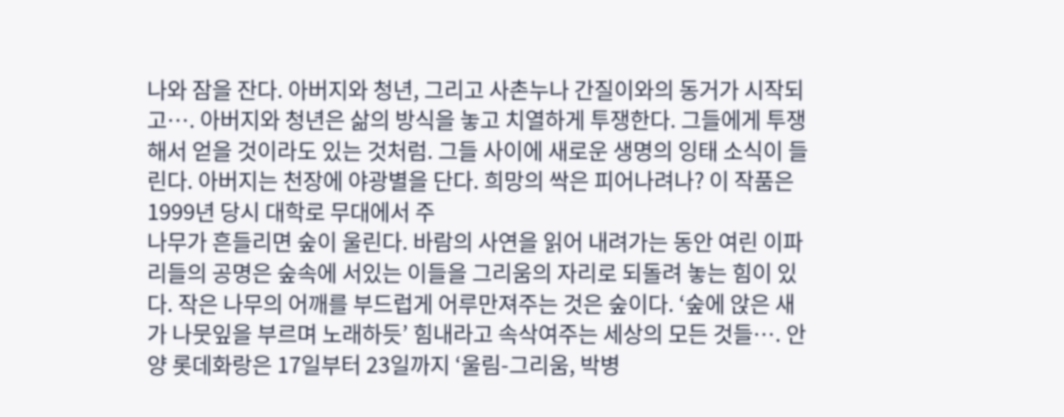나와 잠을 잔다. 아버지와 청년, 그리고 사촌누나 간질이와의 동거가 시작되고…. 아버지와 청년은 삶의 방식을 놓고 치열하게 투쟁한다. 그들에게 투쟁해서 얻을 것이라도 있는 것처럼. 그들 사이에 새로운 생명의 잉태 소식이 들린다. 아버지는 천장에 야광별을 단다. 희망의 싹은 피어나려나? 이 작품은 1999년 당시 대학로 무대에서 주
나무가 흔들리면 숲이 울린다. 바람의 사연을 읽어 내려가는 동안 여린 이파리들의 공명은 숲속에 서있는 이들을 그리움의 자리로 되돌려 놓는 힘이 있다. 작은 나무의 어깨를 부드럽게 어루만져주는 것은 숲이다. ‘숲에 앉은 새가 나뭇잎을 부르며 노래하듯’ 힘내라고 속삭여주는 세상의 모든 것들…. 안양 롯데화랑은 17일부터 23일까지 ‘울림-그리움, 박병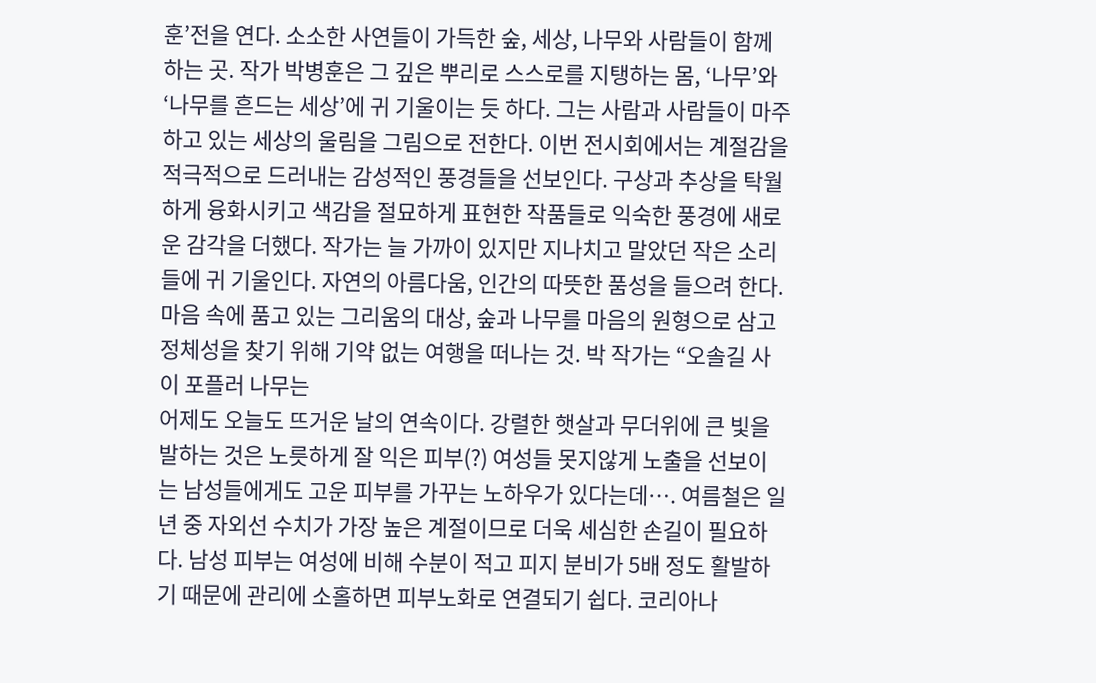훈’전을 연다. 소소한 사연들이 가득한 숲, 세상, 나무와 사람들이 함께하는 곳. 작가 박병훈은 그 깊은 뿌리로 스스로를 지탱하는 몸, ‘나무’와 ‘나무를 흔드는 세상’에 귀 기울이는 듯 하다. 그는 사람과 사람들이 마주하고 있는 세상의 울림을 그림으로 전한다. 이번 전시회에서는 계절감을 적극적으로 드러내는 감성적인 풍경들을 선보인다. 구상과 추상을 탁월하게 융화시키고 색감을 절묘하게 표현한 작품들로 익숙한 풍경에 새로운 감각을 더했다. 작가는 늘 가까이 있지만 지나치고 말았던 작은 소리들에 귀 기울인다. 자연의 아름다움, 인간의 따뜻한 품성을 들으려 한다. 마음 속에 품고 있는 그리움의 대상, 숲과 나무를 마음의 원형으로 삼고 정체성을 찾기 위해 기약 없는 여행을 떠나는 것. 박 작가는 “오솔길 사이 포플러 나무는
어제도 오늘도 뜨거운 날의 연속이다. 강렬한 햇살과 무더위에 큰 빛을 발하는 것은 노릇하게 잘 익은 피부(?) 여성들 못지않게 노출을 선보이는 남성들에게도 고운 피부를 가꾸는 노하우가 있다는데…. 여름철은 일 년 중 자외선 수치가 가장 높은 계절이므로 더욱 세심한 손길이 필요하다. 남성 피부는 여성에 비해 수분이 적고 피지 분비가 5배 정도 활발하기 때문에 관리에 소홀하면 피부노화로 연결되기 쉽다. 코리아나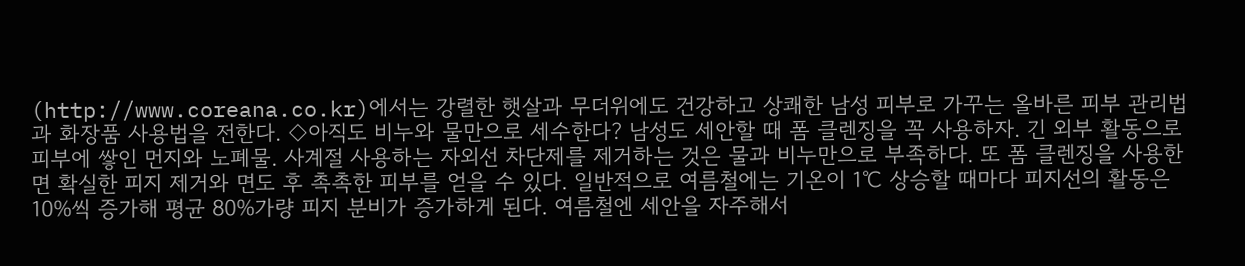(http://www.coreana.co.kr)에서는 강렬한 햇살과 무더위에도 건강하고 상쾌한 남성 피부로 가꾸는 올바른 피부 관리법과 화장품 사용법을 전한다. ◇아직도 비누와 물만으로 세수한다? 남성도 세안할 때 폼 클렌징을 꼭 사용하자. 긴 외부 활동으로 피부에 쌓인 먼지와 노폐물. 사계절 사용하는 자외선 차단제를 제거하는 것은 물과 비누만으로 부족하다. 또 폼 클렌징을 사용한면 확실한 피지 제거와 면도 후 촉촉한 피부를 얻을 수 있다. 일반적으로 여름철에는 기온이 1℃ 상승할 때마다 피지선의 활동은 10%씩 증가해 평균 80%가량 피지 분비가 증가하게 된다. 여름철엔 세안을 자주해서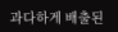과다하게 배출된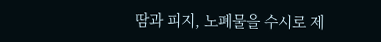땀과 피지, 노폐물을 수시로 제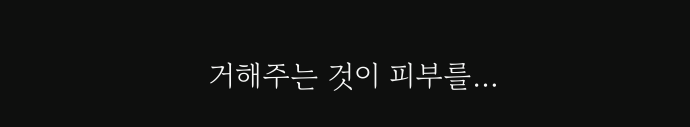거해주는 것이 피부를…